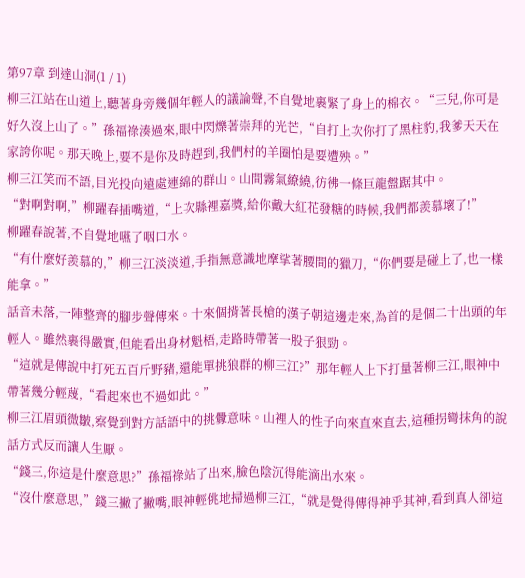第97章 到達山洞(1 / 1)
柳三江站在山道上,聽著身旁幾個年輕人的議論聲,不自覺地裹緊了身上的棉衣。“三兒,你可是好久沒上山了。”孫福祿湊過來,眼中閃爍著崇拜的光芒,“自打上次你打了黑柱豹,我爹天天在家誇你呢。那天晚上,要不是你及時趕到,我們村的羊圈怕是要遭殃。”
柳三江笑而不語,目光投向遠處連綿的群山。山間霧氣繚繞,彷彿一條巨龍盤踞其中。
“對啊對啊,”柳躍春插嘴道,“上次縣裡嘉獎,給你戴大紅花發糖的時候,我們都羨慕壞了!”
柳躍春說著,不自覺地嚥了咽口水。
“有什麼好羨慕的,”柳三江淡淡道,手指無意識地摩挲著腰間的獵刀,“你們要是碰上了,也一樣能拿。”
話音未落,一陣整齊的腳步聲傳來。十來個揹著長槍的漢子朝這邊走來,為首的是個二十出頭的年輕人。雖然裹得嚴實,但能看出身材魁梧,走路時帶著一股子狠勁。
“這就是傳說中打死五百斤野豬,還能單挑狼群的柳三江?”那年輕人上下打量著柳三江,眼神中帶著幾分輕蔑,“看起來也不過如此。”
柳三江眉頭微皺,察覺到對方話語中的挑釁意味。山裡人的性子向來直來直去,這種拐彎抹角的說話方式反而讓人生厭。
“錢三,你這是什麼意思?”孫福祿站了出來,臉色陰沉得能滴出水來。
“沒什麼意思,”錢三撇了撇嘴,眼神輕佻地掃過柳三江,“就是覺得傳得神乎其神,看到真人卻這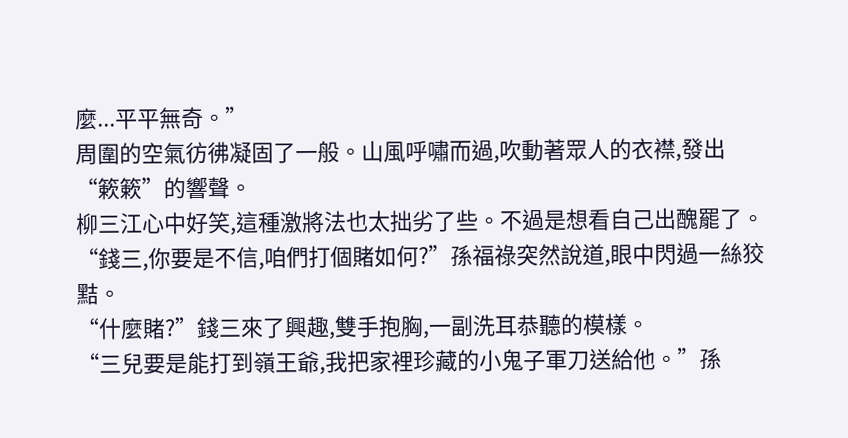麼...平平無奇。”
周圍的空氣彷彿凝固了一般。山風呼嘯而過,吹動著眾人的衣襟,發出“簌簌”的響聲。
柳三江心中好笑,這種激將法也太拙劣了些。不過是想看自己出醜罷了。
“錢三,你要是不信,咱們打個賭如何?”孫福祿突然說道,眼中閃過一絲狡黠。
“什麼賭?”錢三來了興趣,雙手抱胸,一副洗耳恭聽的模樣。
“三兒要是能打到嶺王爺,我把家裡珍藏的小鬼子軍刀送給他。”孫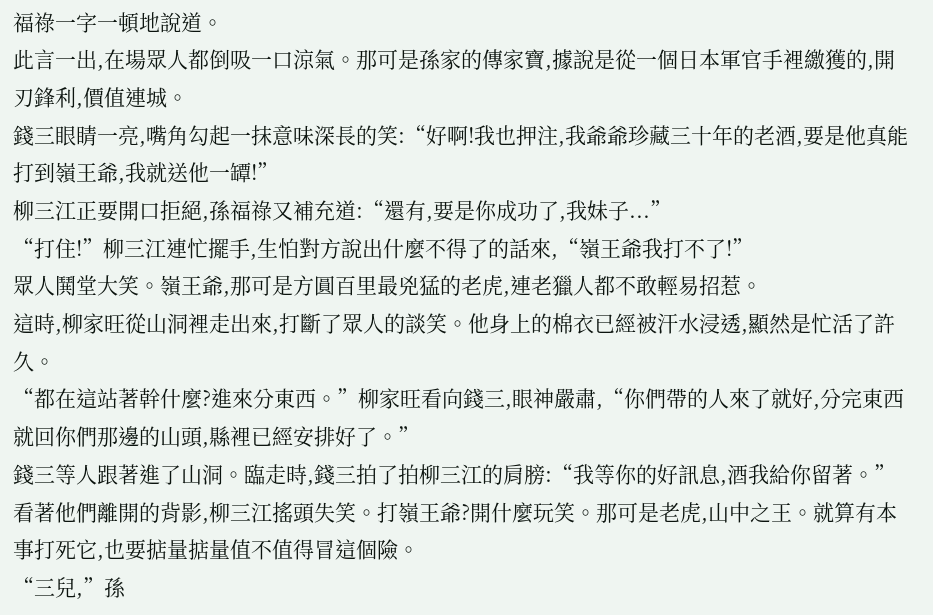福祿一字一頓地說道。
此言一出,在場眾人都倒吸一口涼氣。那可是孫家的傳家寶,據說是從一個日本軍官手裡繳獲的,開刃鋒利,價值連城。
錢三眼睛一亮,嘴角勾起一抹意味深長的笑:“好啊!我也押注,我爺爺珍藏三十年的老酒,要是他真能打到嶺王爺,我就送他一罈!”
柳三江正要開口拒絕,孫福祿又補充道:“還有,要是你成功了,我妹子...”
“打住!”柳三江連忙擺手,生怕對方說出什麼不得了的話來,“嶺王爺我打不了!”
眾人鬨堂大笑。嶺王爺,那可是方圓百里最兇猛的老虎,連老獵人都不敢輕易招惹。
這時,柳家旺從山洞裡走出來,打斷了眾人的談笑。他身上的棉衣已經被汗水浸透,顯然是忙活了許久。
“都在這站著幹什麼?進來分東西。”柳家旺看向錢三,眼神嚴肅,“你們帶的人來了就好,分完東西就回你們那邊的山頭,縣裡已經安排好了。”
錢三等人跟著進了山洞。臨走時,錢三拍了拍柳三江的肩膀:“我等你的好訊息,酒我給你留著。”
看著他們離開的背影,柳三江搖頭失笑。打嶺王爺?開什麼玩笑。那可是老虎,山中之王。就算有本事打死它,也要掂量掂量值不值得冒這個險。
“三兒,”孫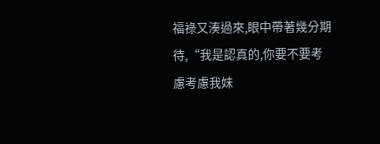福祿又湊過來,眼中帶著幾分期待,“我是認真的,你要不要考慮考慮我妹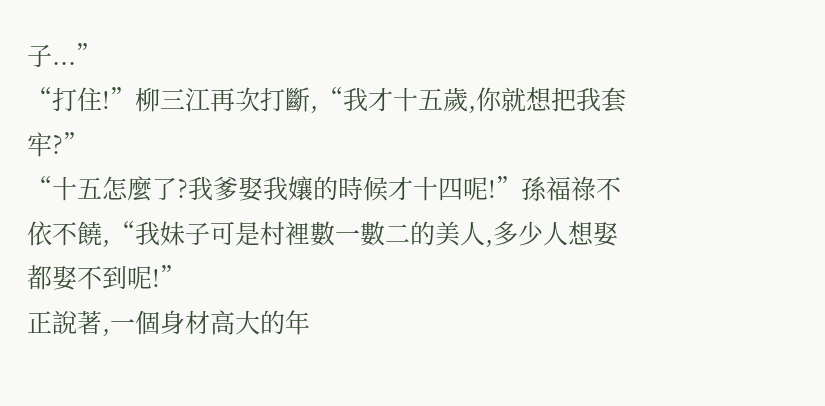子...”
“打住!”柳三江再次打斷,“我才十五歲,你就想把我套牢?”
“十五怎麼了?我爹娶我孃的時候才十四呢!”孫福祿不依不饒,“我妹子可是村裡數一數二的美人,多少人想娶都娶不到呢!”
正說著,一個身材高大的年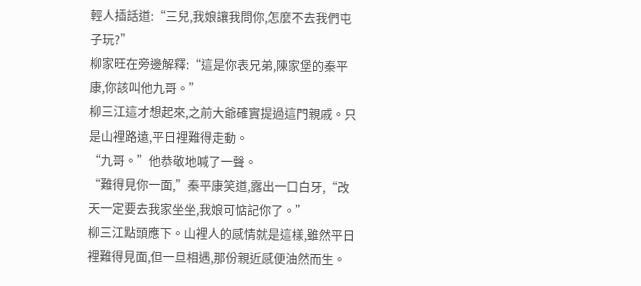輕人插話道:“三兒,我娘讓我問你,怎麼不去我們屯子玩?”
柳家旺在旁邊解釋:“這是你表兄弟,陳家堡的秦平康,你該叫他九哥。”
柳三江這才想起來,之前大爺確實提過這門親戚。只是山裡路遠,平日裡難得走動。
“九哥。”他恭敬地喊了一聲。
“難得見你一面,”秦平康笑道,露出一口白牙,“改天一定要去我家坐坐,我娘可惦記你了。”
柳三江點頭應下。山裡人的感情就是這樣,雖然平日裡難得見面,但一旦相遇,那份親近感便油然而生。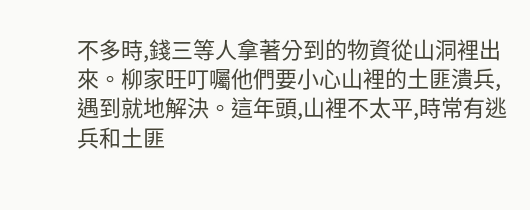不多時,錢三等人拿著分到的物資從山洞裡出來。柳家旺叮囑他們要小心山裡的土匪潰兵,遇到就地解決。這年頭,山裡不太平,時常有逃兵和土匪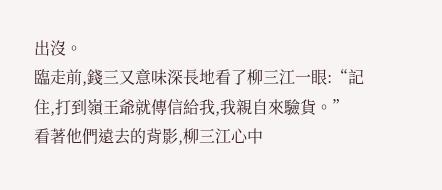出沒。
臨走前,錢三又意味深長地看了柳三江一眼:“記住,打到嶺王爺就傳信給我,我親自來驗貨。”
看著他們遠去的背影,柳三江心中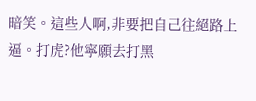暗笑。這些人啊,非要把自己往絕路上逼。打虎?他寧願去打黑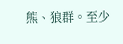熊、狼群。至少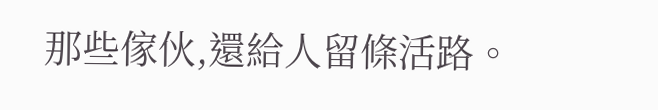那些傢伙,還給人留條活路。